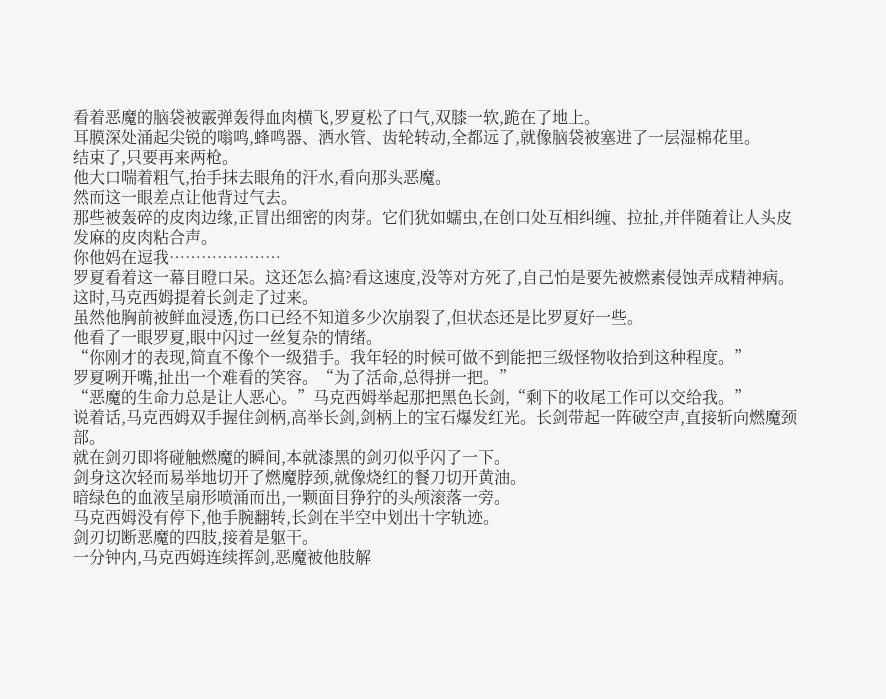看着恶魔的脑袋被霰弹轰得血肉横飞,罗夏松了口气,双膝一软,跪在了地上。
耳膜深处涌起尖锐的嗡鸣,蜂鸣器、洒水管、齿轮转动,全都远了,就像脑袋被塞进了一层湿棉花里。
结束了,只要再来两枪。
他大口喘着粗气,抬手抹去眼角的汗水,看向那头恶魔。
然而这一眼差点让他背过气去。
那些被轰碎的皮肉边缘,正冒出细密的肉芽。它们犹如蠕虫,在创口处互相纠缠、拉扯,并伴随着让人头皮发麻的皮肉粘合声。
你他妈在逗我…………………
罗夏看着这一幕目瞪口呆。这还怎么搞?看这速度,没等对方死了,自己怕是要先被燃素侵蚀弄成精神病。
这时,马克西姆提着长剑走了过来。
虽然他胸前被鲜血浸透,伤口已经不知道多少次崩裂了,但状态还是比罗夏好一些。
他看了一眼罗夏,眼中闪过一丝复杂的情绪。
“你刚才的表现,简直不像个一级猎手。我年轻的时候可做不到能把三级怪物收拾到这种程度。”
罗夏咧开嘴,扯出一个难看的笑容。“为了活命,总得拼一把。”
“恶魔的生命力总是让人恶心。”马克西姆举起那把黑色长剑,“剩下的收尾工作可以交给我。”
说着话,马克西姆双手握住剑柄,高举长剑,剑柄上的宝石爆发红光。长剑带起一阵破空声,直接斩向燃魔颈部。
就在剑刃即将碰触燃魔的瞬间,本就漆黑的剑刃似乎闪了一下。
剑身这次轻而易举地切开了燃魔脖颈,就像烧红的餐刀切开黄油。
暗绿色的血液呈扇形喷涌而出,一颗面目狰狞的头颅滚落一旁。
马克西姆没有停下,他手腕翻转,长剑在半空中划出十字轨迹。
剑刃切断恶魔的四肢,接着是躯干。
一分钟内,马克西姆连续挥剑,恶魔被他肢解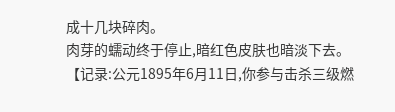成十几块碎肉。
肉芽的蠕动终于停止,暗红色皮肤也暗淡下去。
【记录:公元1895年6月11日,你参与击杀三级燃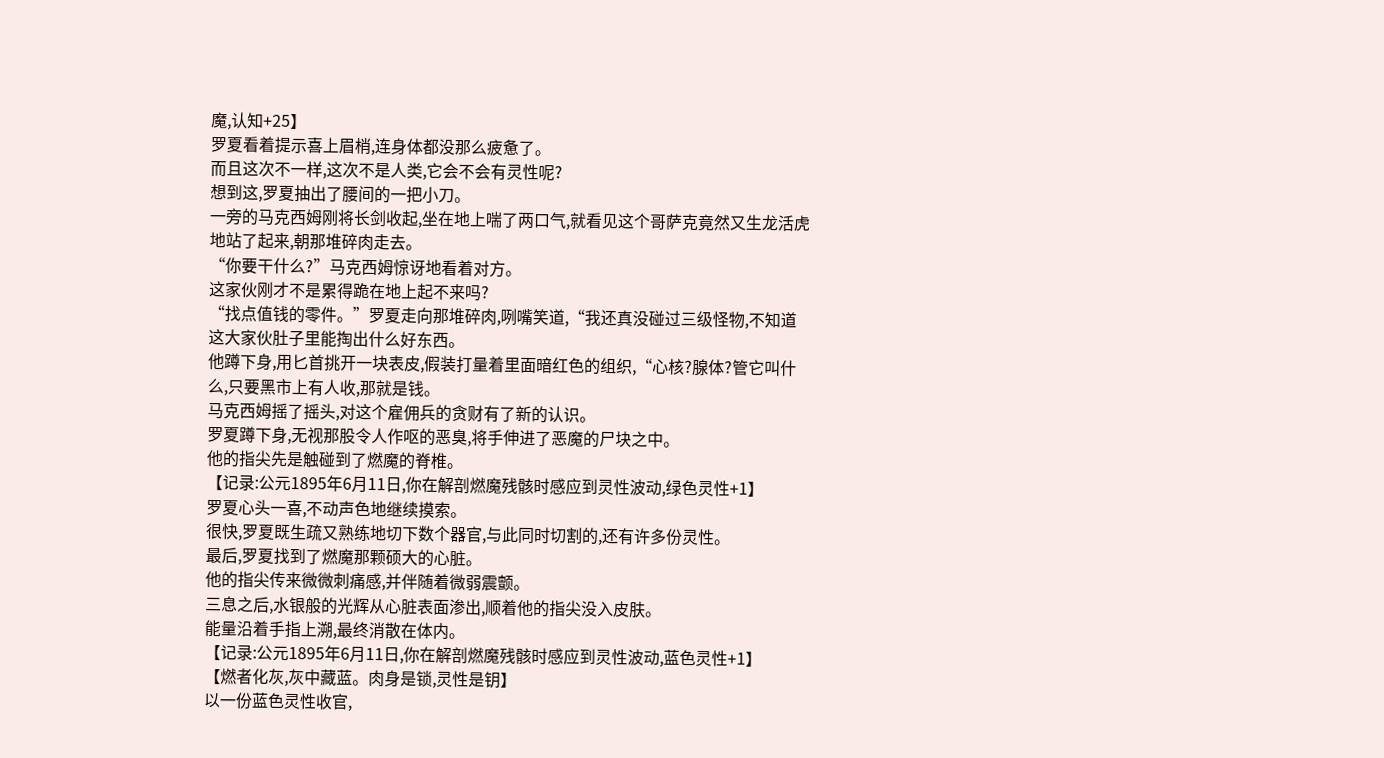魔,认知+25】
罗夏看着提示喜上眉梢,连身体都没那么疲惫了。
而且这次不一样,这次不是人类,它会不会有灵性呢?
想到这,罗夏抽出了腰间的一把小刀。
一旁的马克西姆刚将长剑收起,坐在地上喘了两口气,就看见这个哥萨克竟然又生龙活虎地站了起来,朝那堆碎肉走去。
“你要干什么?”马克西姆惊讶地看着对方。
这家伙刚才不是累得跪在地上起不来吗?
“找点值钱的零件。”罗夏走向那堆碎肉,咧嘴笑道,“我还真没碰过三级怪物,不知道这大家伙肚子里能掏出什么好东西。
他蹲下身,用匕首挑开一块表皮,假装打量着里面暗红色的组织,“心核?腺体?管它叫什么,只要黑市上有人收,那就是钱。
马克西姆摇了摇头,对这个雇佣兵的贪财有了新的认识。
罗夏蹲下身,无视那股令人作呕的恶臭,将手伸进了恶魔的尸块之中。
他的指尖先是触碰到了燃魔的脊椎。
【记录:公元1895年6月11日,你在解剖燃魔残骸时感应到灵性波动,绿色灵性+1】
罗夏心头一喜,不动声色地继续摸索。
很快,罗夏既生疏又熟练地切下数个器官,与此同时切割的,还有许多份灵性。
最后,罗夏找到了燃魔那颗硕大的心脏。
他的指尖传来微微刺痛感,并伴随着微弱震颤。
三息之后,水银般的光辉从心脏表面渗出,顺着他的指尖没入皮肤。
能量沿着手指上溯,最终消散在体内。
【记录:公元1895年6月11日,你在解剖燃魔残骸时感应到灵性波动,蓝色灵性+1】
【燃者化灰,灰中藏蓝。肉身是锁,灵性是钥】
以一份蓝色灵性收官,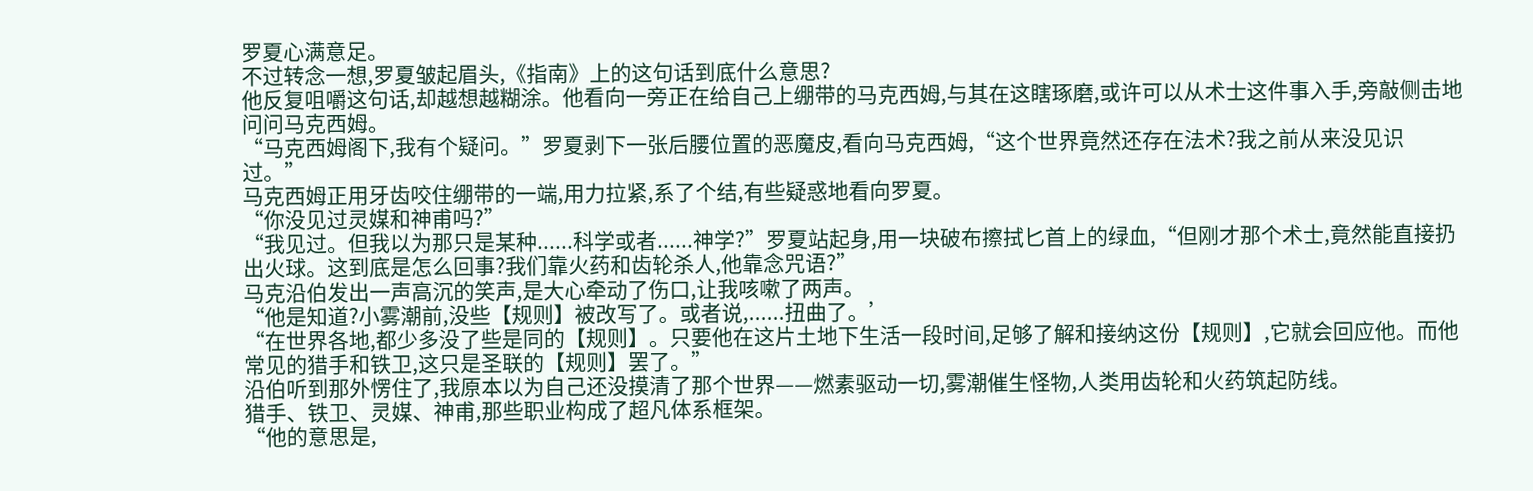罗夏心满意足。
不过转念一想,罗夏皱起眉头,《指南》上的这句话到底什么意思?
他反复咀嚼这句话,却越想越糊涂。他看向一旁正在给自己上绷带的马克西姆,与其在这瞎琢磨,或许可以从术士这件事入手,旁敲侧击地问问马克西姆。
“马克西姆阁下,我有个疑问。”罗夏剥下一张后腰位置的恶魔皮,看向马克西姆,“这个世界竟然还存在法术?我之前从来没见识过。”
马克西姆正用牙齿咬住绷带的一端,用力拉紧,系了个结,有些疑惑地看向罗夏。
“你没见过灵媒和神甫吗?”
“我见过。但我以为那只是某种......科学或者......神学?”罗夏站起身,用一块破布擦拭匕首上的绿血,“但刚才那个术士,竟然能直接扔出火球。这到底是怎么回事?我们靠火药和齿轮杀人,他靠念咒语?”
马克沿伯发出一声高沉的笑声,是大心牵动了伤口,让我咳嗽了两声。
“他是知道?小雾潮前,没些【规则】被改写了。或者说,......扭曲了。’
“在世界各地,都少多没了些是同的【规则】。只要他在这片土地下生活一段时间,足够了解和接纳这份【规则】,它就会回应他。而他常见的猎手和铁卫,这只是圣联的【规则】罢了。”
沿伯听到那外愣住了,我原本以为自己还没摸清了那个世界——燃素驱动一切,雾潮催生怪物,人类用齿轮和火药筑起防线。
猎手、铁卫、灵媒、神甫,那些职业构成了超凡体系框架。
“他的意思是,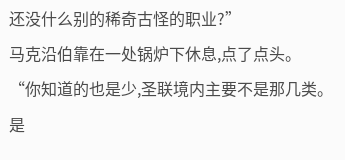还没什么别的稀奇古怪的职业?”
马克沿伯靠在一处锅炉下休息,点了点头。
“你知道的也是少,圣联境内主要不是那几类。是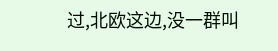过,北欧这边,没一群叫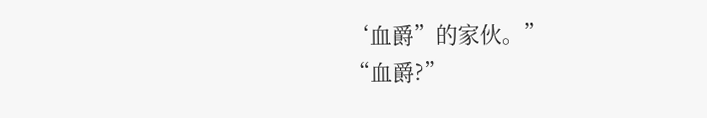‘血爵”的家伙。”
“血爵?”